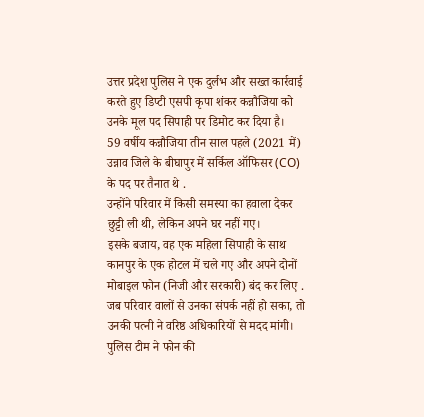उत्तर प्रदेश पुलिस ने एक दुर्लभ और सख्त कार्रवाई करते हुए डिप्टी एसपी कृपा शंकर कन्नौजिया को उनके मूल पद सिपाही पर डिमोट कर दिया है।
59 वर्षीय कन्नौजिया तीन साल पहले (2021 में) उन्नाव जिले के बीघापुर में सर्किल ऑफिसर (CO) के पद पर तैनात थे .
उन्होंने परिवार में किसी समस्या का हवाला देकर छुट्टी ली थी, लेकिन अपने घर नहीं गए।
इसके बजाय, वह एक महिला सिपाही के साथ कानपुर के एक होटल में चले गए और अपने दोनों मोबाइल फोन (निजी और सरकारी) बंद कर लिए . जब परिवार वालों से उनका संपर्क नहीं हो सका, तो उनकी पत्नी ने वरिष्ठ अधिकारियों से मदद मांगी।
पुलिस टीम ने फोन की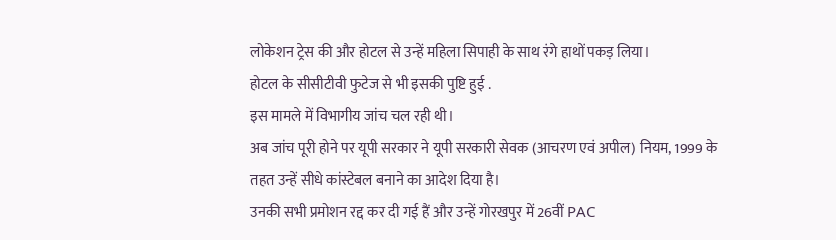लोकेशन ट्रेस की और होटल से उन्हें महिला सिपाही के साथ रंगे हाथों पकड़ लिया।
होटल के सीसीटीवी फुटेज से भी इसकी पुष्टि हुई .
इस मामले में विभागीय जांच चल रही थी।
अब जांच पूरी होने पर यूपी सरकार ने यूपी सरकारी सेवक (आचरण एवं अपील) नियम, 1999 के तहत उन्हें सीधे कांस्टेबल बनाने का आदेश दिया है।
उनकी सभी प्रमोशन रद्द कर दी गई हैं और उन्हें गोरखपुर में 26वीं PAC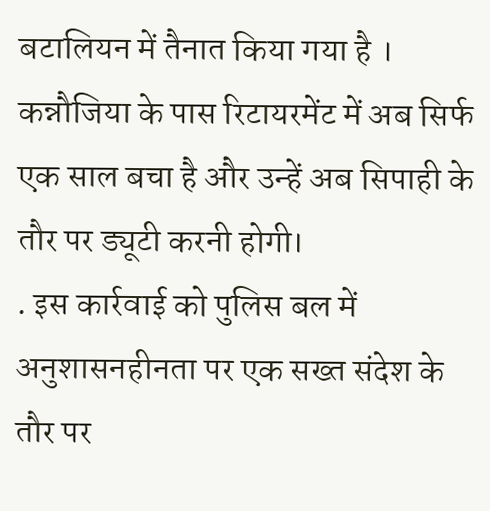बटालियन में तैनात किया गया है ।
कन्नौजिया के पास रिटायरमेंट में अब सिर्फ एक साल बचा है और उन्हें अब सिपाही के तौर पर ड्यूटी करनी होगी।
. इस कार्रवाई को पुलिस बल में अनुशासनहीनता पर एक सख्त संदेश के तौर पर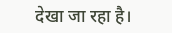देखा जा रहा है।